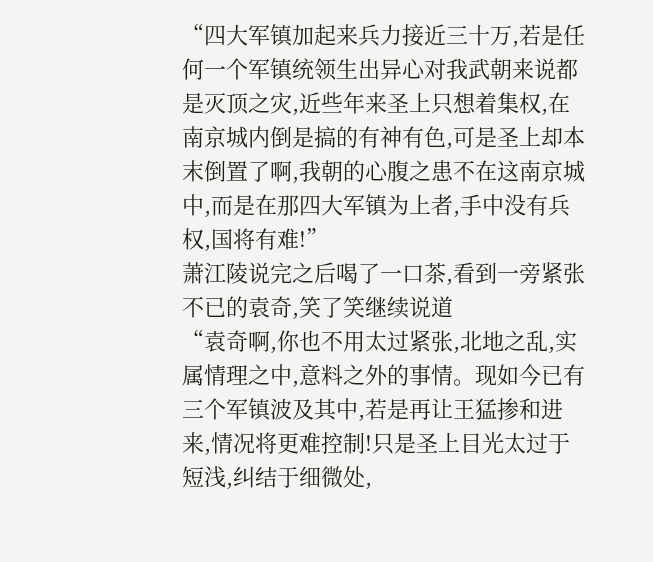“四大军镇加起来兵力接近三十万,若是任何一个军镇统领生出异心对我武朝来说都是灭顶之灾,近些年来圣上只想着集权,在南京城内倒是搞的有神有色,可是圣上却本末倒置了啊,我朝的心腹之患不在这南京城中,而是在那四大军镇为上者,手中没有兵权,国将有难!”
萧江陵说完之后喝了一口茶,看到一旁紧张不已的袁奇,笑了笑继续说道
“袁奇啊,你也不用太过紧张,北地之乱,实属情理之中,意料之外的事情。现如今已有三个军镇波及其中,若是再让王猛掺和进来,情况将更难控制!只是圣上目光太过于短浅,纠结于细微处,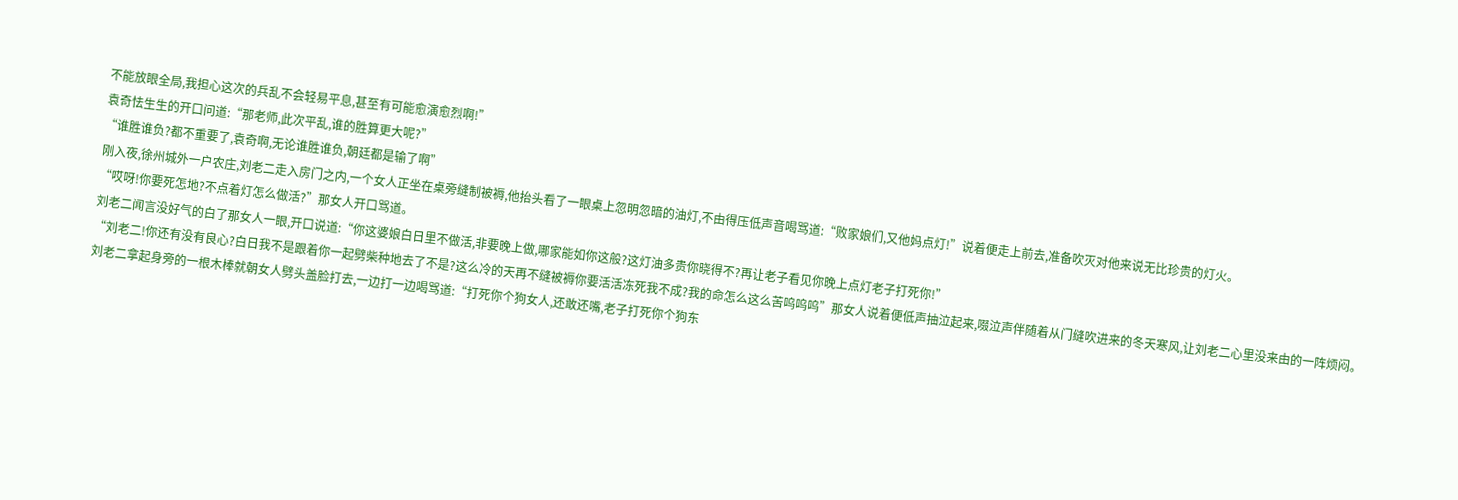不能放眼全局,我担心这次的兵乱不会轻易平息,甚至有可能愈演愈烈啊!”
袁奇怯生生的开口问道:“那老师,此次平乱,谁的胜算更大呢?”
“谁胜谁负?都不重要了,袁奇啊,无论谁胜谁负,朝廷都是输了啊”
刚入夜,徐州城外一户农庄,刘老二走入房门之内,一个女人正坐在桌旁缝制被褥,他抬头看了一眼桌上忽明忽暗的油灯,不由得压低声音喝骂道:“败家娘们,又他妈点灯!”说着便走上前去,准备吹灭对他来说无比珍贵的灯火。
“哎呀!你要死怎地?不点着灯怎么做活?”那女人开口骂道。
刘老二闻言没好气的白了那女人一眼,开口说道:“你这婆娘白日里不做活,非要晚上做,哪家能如你这般?这灯油多贵你晓得不?再让老子看见你晚上点灯老子打死你!”
“刘老二!你还有没有良心?白日我不是跟着你一起劈柴种地去了不是?这么冷的天再不缝被褥你要活活冻死我不成?我的命怎么这么苦呜呜呜”那女人说着便低声抽泣起来,啜泣声伴随着从门缝吹进来的冬天寒风,让刘老二心里没来由的一阵烦闷。
刘老二拿起身旁的一根木棒就朝女人劈头盖脸打去,一边打一边喝骂道:“打死你个狗女人,还敢还嘴,老子打死你个狗东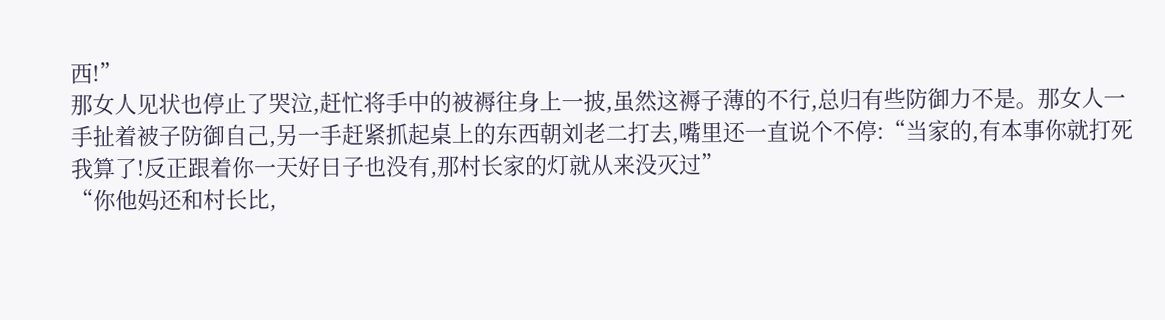西!”
那女人见状也停止了哭泣,赶忙将手中的被褥往身上一披,虽然这褥子薄的不行,总归有些防御力不是。那女人一手扯着被子防御自己,另一手赶紧抓起桌上的东西朝刘老二打去,嘴里还一直说个不停:“当家的,有本事你就打死我算了!反正跟着你一天好日子也没有,那村长家的灯就从来没灭过”
“你他妈还和村长比,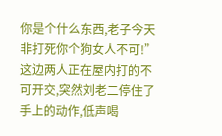你是个什么东西,老子今天非打死你个狗女人不可!”
这边两人正在屋内打的不可开交,突然刘老二停住了手上的动作,低声喝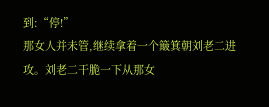到:“停!”
那女人并未管,继续拿着一个簸箕朝刘老二进攻。刘老二干脆一下从那女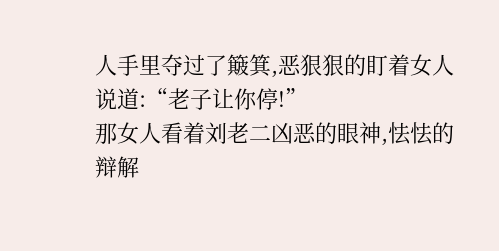人手里夺过了簸箕,恶狠狠的盯着女人说道:“老子让你停!”
那女人看着刘老二凶恶的眼神,怯怯的辩解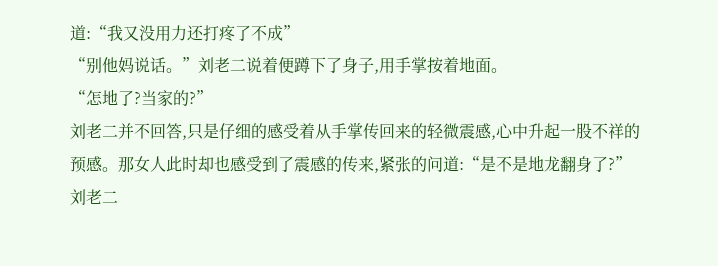道:“我又没用力还打疼了不成”
“别他妈说话。”刘老二说着便蹲下了身子,用手掌按着地面。
“怎地了?当家的?”
刘老二并不回答,只是仔细的感受着从手掌传回来的轻微震感,心中升起一股不祥的预感。那女人此时却也感受到了震感的传来,紧张的问道:“是不是地龙翻身了?”
刘老二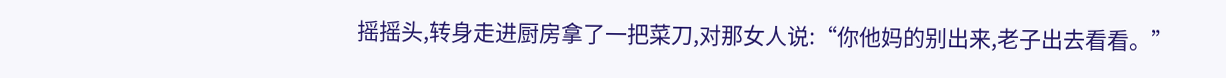摇摇头,转身走进厨房拿了一把菜刀,对那女人说:“你他妈的别出来,老子出去看看。”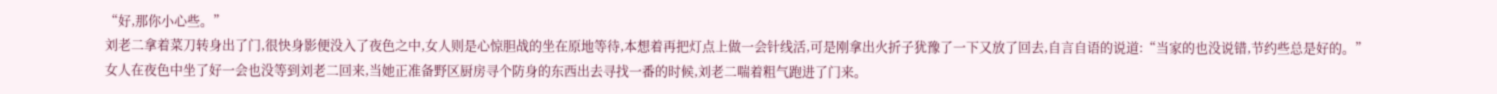“好,那你小心些。”
刘老二拿着菜刀转身出了门,很快身影便没入了夜色之中,女人则是心惊胆战的坐在原地等待,本想着再把灯点上做一会针线活,可是刚拿出火折子犹豫了一下又放了回去,自言自语的说道:“当家的也没说错,节约些总是好的。”
女人在夜色中坐了好一会也没等到刘老二回来,当她正准备野区厨房寻个防身的东西出去寻找一番的时候,刘老二喘着粗气跑进了门来。